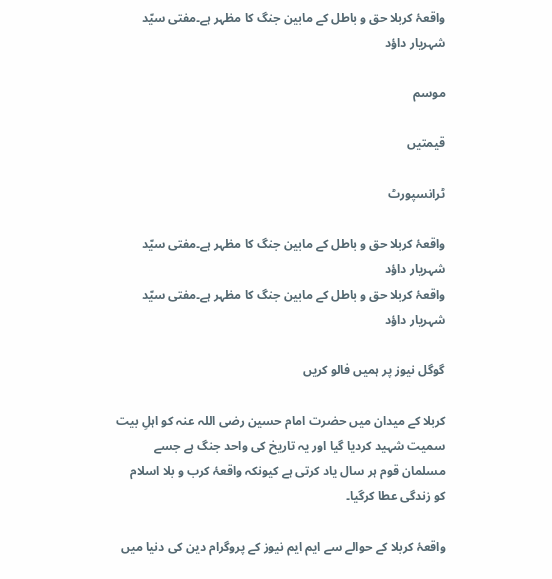واقعۂ کربلا حق و باطل کے مابین جنگ کا مظہر ہے۔مفتی سیّد شہریار داؤد

موسم

قیمتیں

ٹرانسپورٹ

واقعۂ کربلا حق و باطل کے مابین جنگ کا مظہر ہے۔مفتی سیّد شہریار داؤد
واقعۂ کربلا حق و باطل کے مابین جنگ کا مظہر ہے۔مفتی سیّد شہریار داؤد

گوگل نیوز پر ہمیں فالو کریں

کربلا کے میدان میں حضرت امام حسین رضی اللہ عنہ کو اہلِ بیت سمیت شہید کردیا گیا اور یہ تاریخ کی واحد جنگ ہے جسے مسلمان قوم ہر سال یاد کرتی ہے کیونکہ واقعۂ کرب و بلا اسلام کو زندگی عطا کرگیا۔

واقعۂ کربلا کے حوالے سے ایم ایم نیوز کے پروگرام دین کی دنیا میں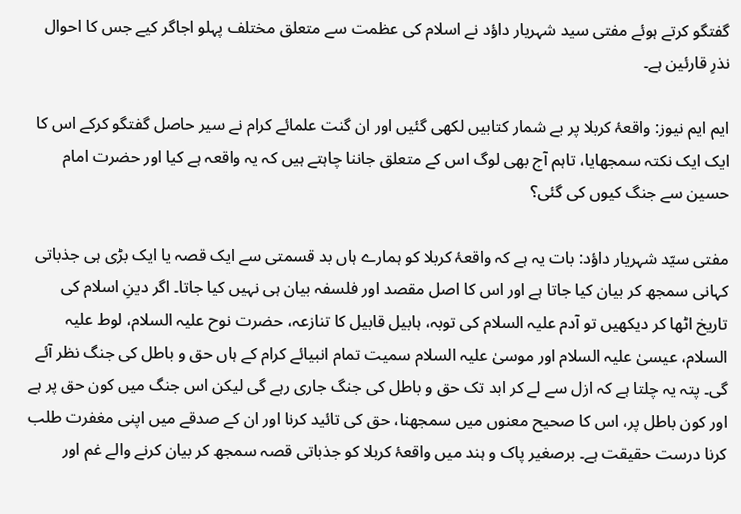گفتگو کرتے ہوئے مفتی سید شہریار داؤد نے اسلام کی عظمت سے متعلق مختلف پہلو اجاگر کیے جس کا احوال نذرِ قارئین ہے۔

ایم ایم نیوز: واقعۂ کربلا پر بے شمار کتابیں لکھی گئیں اور ان گنت علمائے کرام نے سیر حاصل گفتگو کرکے اس کا ایک ایک نکتہ سمجھایا، تاہم آج بھی لوگ اس کے متعلق جاننا چاہتے ہیں کہ یہ واقعہ ہے کیا اور حضرت امام حسین سے جنگ کیوں کی گئی؟

مفتی سیّد شہریار داؤد: بات یہ ہے کہ واقعۂ کربلا کو ہمارے ہاں بد قسمتی سے ایک قصہ یا ایک بڑی ہی جذباتی کہانی سمجھ کر بیان کیا جاتا ہے اور اس کا اصل مقصد اور فلسفہ بیان ہی نہیں کیا جاتا۔ اگر دینِ اسلام کی تاریخ اٹھا کر دیکھیں تو آدم علیہ السلام کی توبہ، ہابیل قابیل کا تنازعہ، حضرت نوح علیہ السلام، لوط علیہ السلام، عیسیٰ علیہ السلام اور موسیٰ علیہ السلام سمیت تمام انبیائے کرام کے ہاں حق و باطل کی جنگ نظر آئے گی۔ پتہ یہ چلتا ہے کہ ازل سے لے کر ابد تک حق و باطل کی جنگ جاری رہے گی لیکن اس جنگ میں کون حق پر ہے اور کون باطل پر، اس کا صحیح معنوں میں سمجھنا، حق کی تائید کرنا اور ان کے صدقے میں اپنی مغفرت طلب کرنا درست حقیقت ہے۔ برصغیر پاک و ہند میں واقعۂ کربلا کو جذباتی قصہ سمجھ کر بیان کرنے والے غم اور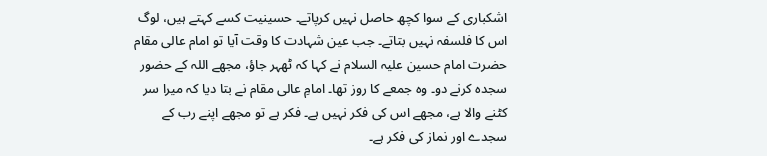اشکباری کے سوا کچھ حاصل نہیں کرپاتے۔ حسینیت کسے کہتے ہیں، لوگ اس کا فلسفہ نہیں بتاتے۔ جب عین شہادت کا وقت آیا تو امام عالی مقام حضرت امام حسین علیہ السلام نے کہا کہ ٹھہر جاؤ، مجھے اللہ کے حضور سجدہ کرنے دو۔ وہ جمعے کا روز تھا۔ امامِ عالی مقام نے بتا دیا کہ میرا سر کٹنے والا ہے، مجھے اس کی فکر نہیں ہے۔ فکر ہے تو مجھے اپنے رب کے سجدے اور نماز کی فکر ہے۔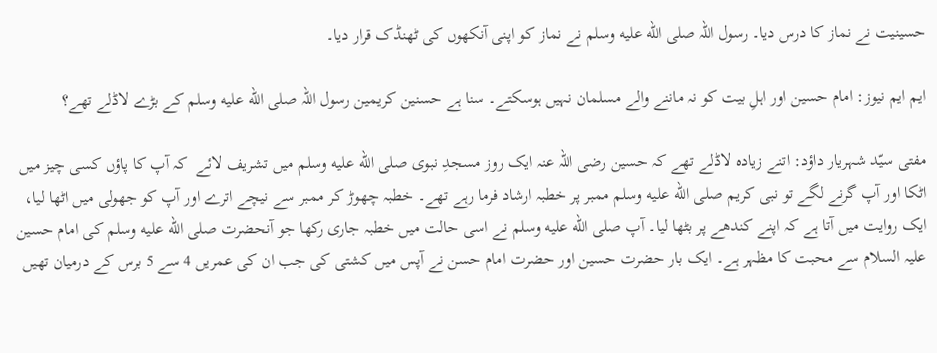حسینیت نے نماز کا درس دیا۔ رسول اللہ صلى الله عليه وسلم نے نماز کو اپنی آنکھوں کی ٹھنڈک قرار دیا۔

ایم ایم نیوز: امام حسین اور اہلِ بیت کو نہ ماننے والے مسلمان نہیں ہوسکتے۔ سنا ہے حسنین کریمین رسول اللہ صلى الله عليه وسلم کے بڑے لاڈلے تھے؟

مفتی سیّد شہریار داؤد: اتنے زیادہ لاڈلے تھے کہ حسین رضی اللہ عنہ ایک روز مسجدِ نبوی صلى الله عليه وسلم میں تشریف لائے  کہ آپ کا پاؤں کسی چیز میں اٹکا اور آپ گرنے لگے تو نبی کریم صلى الله عليه وسلم ممبر پر خطبہ ارشاد فرما رہے تھے۔ خطبہ چھوڑ کر ممبر سے نیچے اترے اور آپ کو جھولی میں اٹھا لیا، ایک روایت میں آتا ہے کہ اپنے کندھے پر بٹھا لیا۔ آپ صلى الله عليه وسلم نے اسی حالت میں خطبہ جاری رکھا جو آنحضرت صلى الله عليه وسلم کی امام حسین علیہ السلام سے محبت کا مظہر ہے۔ ایک بار حضرت حسین اور حضرت امام حسن نے آپس میں کشتی کی جب ان کی عمریں 4 سے 5 برس کے درمیان تھیں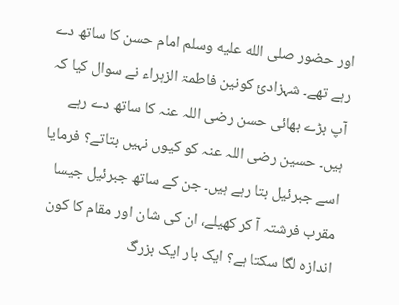اور حضور صلى الله عليه وسلم امام حسن کا ساتھ دے رہے تھے۔ شہزادئ کونین فاطمۃ الزہراء نے سوال کیا کہ آپ بڑے بھائی حسن رضی اللہ عنہ کا ساتھ دے رہے ہیں۔ حسین رضی اللہ عنہ کو کیوں نہیں بتاتے؟ فرمایا اسے جبرئیل بتا رہے ہیں۔ جن کے ساتھ جبرئیل جیسا مقرب فرشتہ آ کر کھیلے، ان کی شان اور مقام کا کون اندازہ لگا سکتا ہے؟ ایک بار ایک بزرگ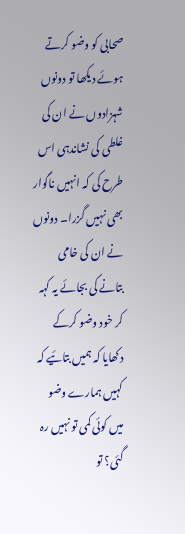صحابی کو وضو کرتے ہوئے دیکھا تو دونوں شہزادوں نے ان کی غلطی کی نشاندہی اس طرح کی کہ انہیں ناگوار بھی نہیں گزرا۔ دونوں نے ان کی خامی بتانے کی بجائے یہ کہہ کر خود وضو کرکے دکھایا کہ ہمیں بتائیے کہ کہیں ہمارے وضو میں کوئی کمی تو نہیں رہ گئی؟ تو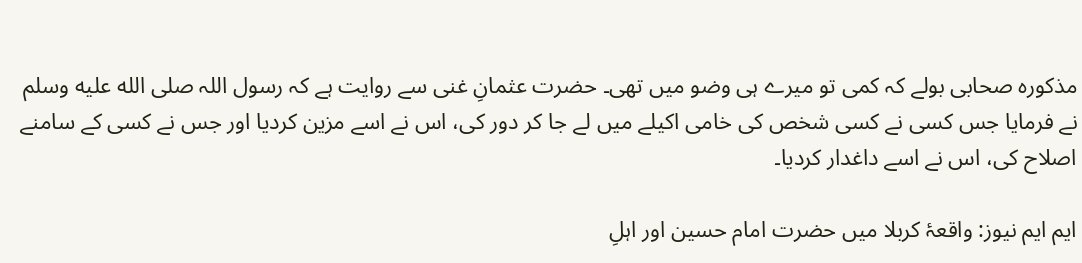مذکورہ صحابی بولے کہ کمی تو میرے ہی وضو میں تھی۔ حضرت عثمانِ غنی سے روایت ہے کہ رسول اللہ صلى الله عليه وسلم نے فرمایا جس کسی نے کسی شخص کی خامی اکیلے میں لے جا کر دور کی، اس نے اسے مزین کردیا اور جس نے کسی کے سامنے اصلاح کی، اس نے اسے داغدار کردیا۔

ایم ایم نیوز: واقعۂ کربلا میں حضرت امام حسین اور اہلِ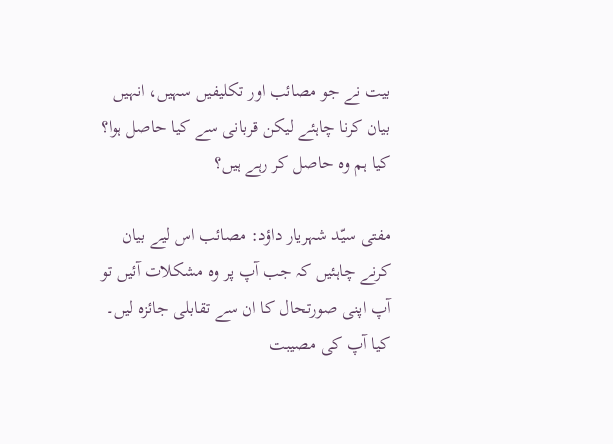بیت نے جو مصائب اور تکلیفیں سہیں، انہیں بیان کرنا چاہئے لیکن قربانی سے کیا حاصل ہوا؟ کیا ہم وہ حاصل کر رہے ہیں؟

مفتی سیّد شہریار داؤد: مصائب اس لیے بیان کرنے چاہئیں کہ جب آپ پر وہ مشکلات آئیں تو آپ اپنی صورتحال کا ان سے تقابلی جائزہ لیں۔ کیا آپ کی مصیبت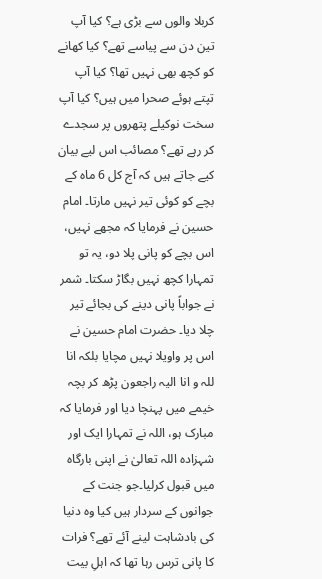کربلا والوں سے بڑی ہے؟ کیا آپ تین دن سے پیاسے تھے؟ کیا کھانے کو کچھ بھی نہیں تھا؟ کیا آپ تپتے ہوئے صحرا میں ہیں؟ کیا آپ سخت نوکیلے پتھروں پر سجدے کر رہے تھے؟ مصائب اس لیے بیان کیے جاتے ہیں کہ آج کل 6 ماہ کے بچے کو کوئی تیر نہیں مارتا۔ امام حسین نے فرمایا کہ مجھے نہیں، اس بچے کو پانی پلا دو، یہ تو تمہارا کچھ نہیں بگاڑ سکتا۔ شمر نے جواباً پانی دینے کی بجائے تیر چلا دیا۔ حضرت امام حسین نے اس پر واویلا نہیں مچایا بلکہ انا للہ و انا الیہ راجعون پڑھ کر بچہ خیمے میں پہنچا دیا اور فرمایا کہ مبارک ہو، اللہ نے تمہارا ایک اور شہزادہ اللہ تعالیٰ نے اپنی بارگاہ میں قبول کرلیا۔جو جنت کے جوانوں کے سردار ہیں کیا وہ دنیا کی بادشاہت لینے آئے تھے؟ فرات کا پانی ترس رہا تھا کہ اہلِ بیت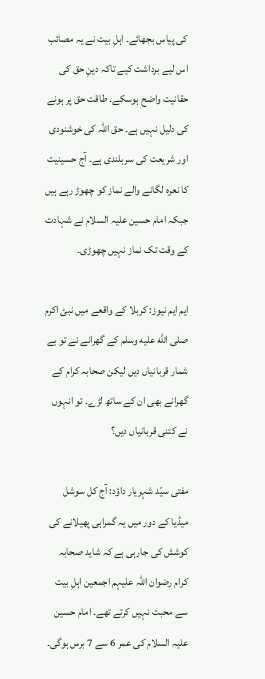کی پیاس بجھائے۔ اہلِ بیت نے یہ مصائب اس لیے برداشت کیے تاکہ دینِ حق کی حقانیت واضح ہوسکے۔ طاقت حق پر ہونے کی دلیل نہیں ہے۔ حق اللہ کی خوشنودی اور شریعت کی سربلندی ہے۔ آج حسینیت کا نعرہ لگانے والے نماز کو چھوڑ رہے ہیں جبکہ امام حسین علیہ السلام نے شہادت کے وقت تک نماز نہیں چھوڑی۔

ایم ایم نیوز: کربلا کے واقعے میں نبئ اکرم صلى الله عليه وسلم کے گھرانے نے تو بے شمار قربانیاں دیں لیکن صحابہ کرام کے گھرانے بھی ان کے ساتھ لڑے۔ تو انہوں نے کتنی قربانیاں دیں؟

مفتی سیّد شہریار داؤد: آج کل سوشل میڈیا کے دور میں یہ گمراہی پھیلانے کی کوشش کی جارہی ہے کہ شاید صحابہ کرام رضوان اللہ علیہم اجمعین اہلِ بیت سے محبت نہیں کرتے تھے۔ امام حسین علیہ السلام کی عمر 6 سے 7 برس ہوگی۔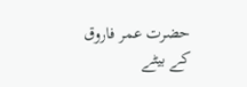حضرت عمر فاروق کے بیٹے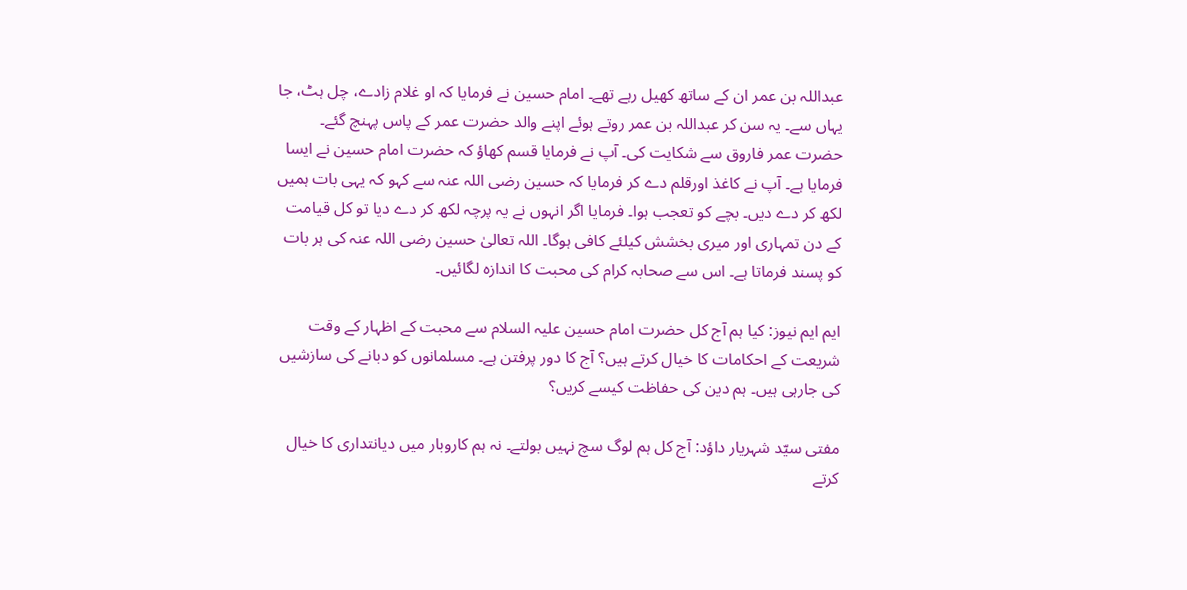عبداللہ بن عمر ان کے ساتھ کھیل رہے تھے۔ امام حسین نے فرمایا کہ او غلام زادے، چل ہٹ، جا یہاں سے۔ یہ سن کر عبداللہ بن عمر روتے ہوئے اپنے والد حضرت عمر کے پاس پہنچ گئے۔ حضرت عمر فاروق سے شکایت کی۔ آپ نے فرمایا قسم کھاؤ کہ حضرت امام حسین نے ایسا فرمایا ہے۔ آپ نے کاغذ اورقلم دے کر فرمایا کہ حسین رضی اللہ عنہ سے کہو کہ یہی بات ہمیں لکھ کر دے دیں۔ بچے کو تعجب ہوا۔ فرمایا اگر انہوں نے یہ پرچہ لکھ کر دے دیا تو کل قیامت کے دن تمہاری اور میری بخشش کیلئے کافی ہوگا۔ اللہ تعالیٰ حسین رضی اللہ عنہ کی ہر بات کو پسند فرماتا ہے۔ اس سے صحابہ کرام کی محبت کا اندازہ لگائیں۔

ایم ایم نیوز: کیا ہم آج کل حضرت امام حسین علیہ السلام سے محبت کے اظہار کے وقت شریعت کے احکامات کا خیال کرتے ہیں؟ آج کا دور پرفتن ہے۔ مسلمانوں کو دبانے کی سازشیں کی جارہی ہیں۔ ہم دین کی حفاظت کیسے کریں؟

مفتی سیّد شہریار داؤد: آج کل ہم لوگ سچ نہیں بولتے۔ نہ ہم کاروبار میں دیانتداری کا خیال کرتے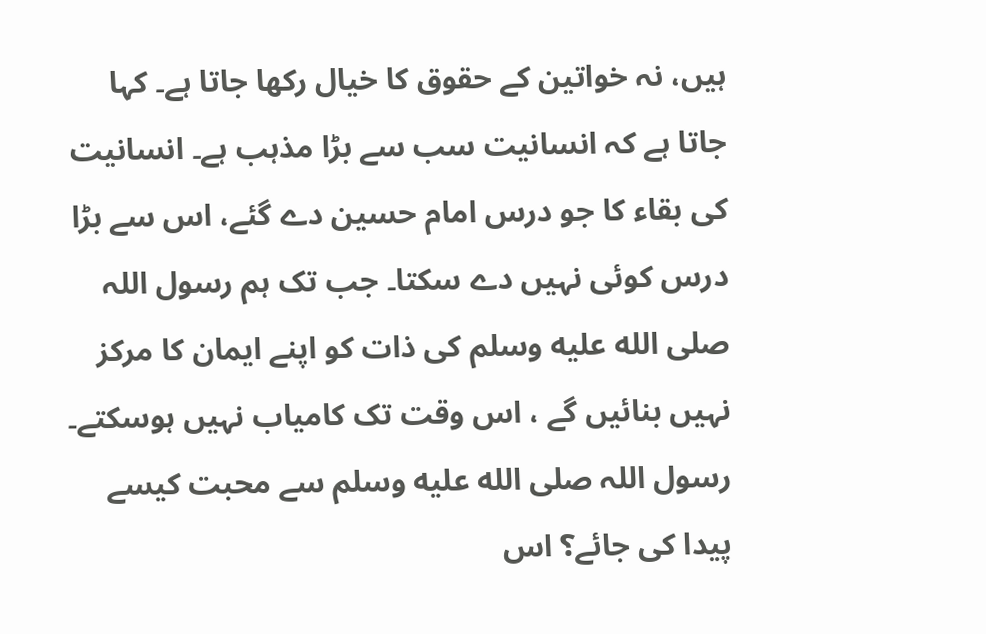ہیں، نہ خواتین کے حقوق کا خیال رکھا جاتا ہے۔ کہا جاتا ہے کہ انسانیت سب سے بڑا مذہب ہے۔ انسانیت کی بقاء کا جو درس امام حسین دے گئے، اس سے بڑا درس کوئی نہیں دے سکتا۔ جب تک ہم رسول اللہ صلى الله عليه وسلم کی ذات کو اپنے ایمان کا مرکز نہیں بنائیں گے ، اس وقت تک کامیاب نہیں ہوسکتے۔ رسول اللہ صلى الله عليه وسلم سے محبت کیسے پیدا کی جائے؟ اس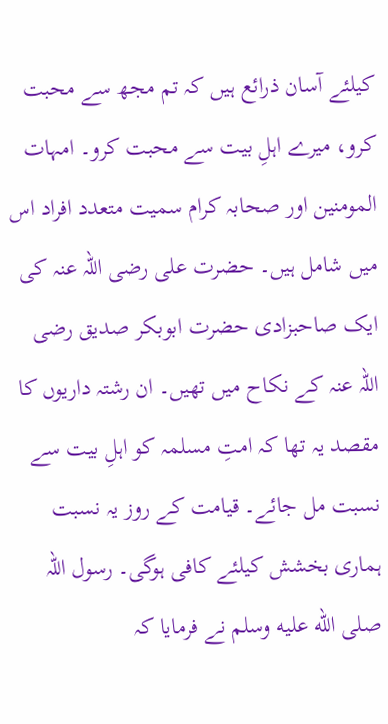کیلئے آسان ذرائع ہیں کہ تم مجھ سے محبت کرو، میرے اہلِ بیت سے محبت کرو۔ امہات المومنین اور صحابہ کرام سمیت متعدد افراد اس میں شامل ہیں۔ حضرت علی رضی اللہ عنہ کی ایک صاحبزادی حضرت ابوبکر صدیق رضی اللہ عنہ کے نکاح میں تھیں۔ ان رشتہ داریوں کا مقصد یہ تھا کہ امتِ مسلمہ کو اہلِ بیت سے نسبت مل جائے۔ قیامت کے روز یہ نسبت ہماری بخشش کیلئے کافی ہوگی۔ رسول اللہ صلى الله عليه وسلم نے فرمایا کہ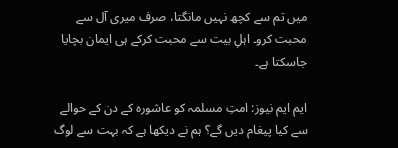میں تم سے کچھ نہیں مانگتا، صرف میری آل سے محبت کرو۔ اہلِ بیت سے محبت کرکے ہی ایمان بچایا جاسکتا ہے۔

ایم ایم نیوز: امتِ مسلمہ کو عاشورہ کے دن کے حوالے سے کیا پیغام دیں گے؟ ہم نے دیکھا ہے کہ بہت سے لوگ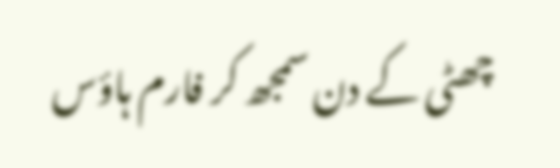چھٹی کے دن سمجھ کر فارم ہاؤس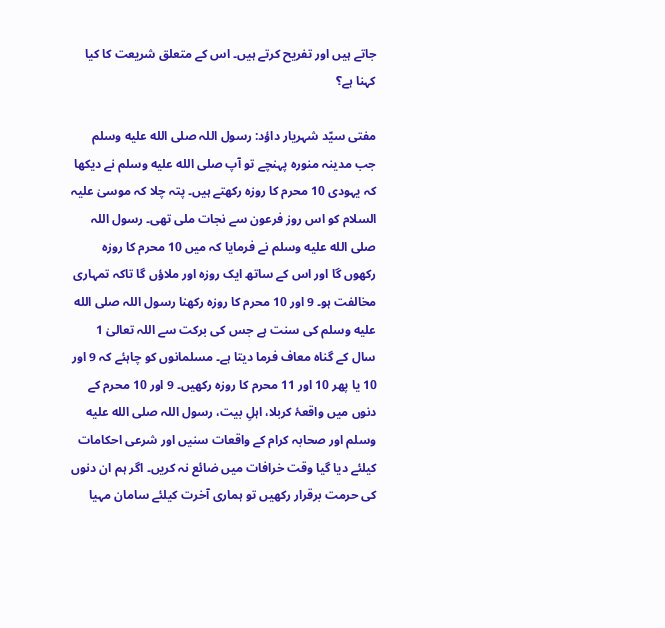جاتے ہیں اور تفریح کرتے ہیں۔ اس کے متعلق شریعت کا کیا کہنا ہے؟

مفتی سیّد شہریار داؤد: رسول اللہ صلى الله عليه وسلم جب مدینہ منورہ پہنچے تو آپ صلى الله عليه وسلم نے دیکھا کہ یہودی 10 محرم کا روزہ رکھتے ہیں۔ پتہ چلا کہ موسیٰ علیہ السلام کو اس روز فرعون سے نجات ملی تھی۔ رسول اللہ صلى الله عليه وسلم نے فرمایا کہ میں 10 محرم کا روزہ رکھوں گا اور اس کے ساتھ ایک روزہ اور ملاؤں گا تاکہ تمہاری مخالفت ہو۔ 9 اور 10 محرم کا روزہ رکھنا رسول اللہ صلى الله عليه وسلم کی سنت ہے جس کی برکت سے اللہ تعالیٰ 1 سال کے گناہ معاف فرما دیتا ہے۔ مسلمانوں کو چاہئے کہ 9 اور 10 یا پھر 10 اور 11 محرم کا روزہ رکھیں۔ 9 اور 10 محرم کے دنوں میں واقعۂ کربلا، اہلِ بیت، رسول اللہ صلى الله عليه وسلم اور صحابہ کرام کے واقعات سنیں اور شرعی احکامات کیلئے دیا گیا وقت خرافات میں ضائع نہ کریں۔ اگر ہم ان دنوں کی حرمت برقرار رکھیں تو ہماری آخرت کیلئے سامان مہیا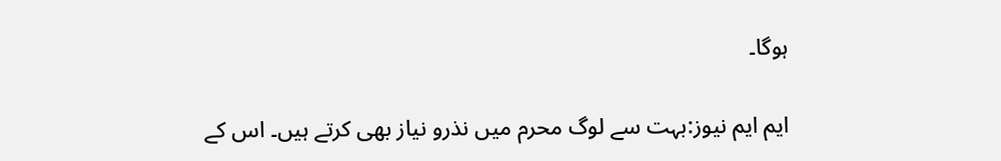ہوگا۔

ایم ایم نیوز:بہت سے لوگ محرم میں نذرو نیاز بھی کرتے ہیں۔ اس کے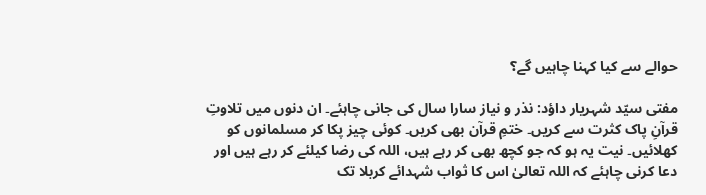حوالے سے کیا کہنا چاہیں گے؟

مفتی سیّد شہریار داؤد: نذر و نیاز سارا سال کی جانی چاہئے۔ ان دنوں میں تلاوتِ قرآنِ پاک کثرت سے کریں۔ ختمِ قرآن بھی کریں۔ کوئی چیز پکا کر مسلمانوں کو کھلائیں۔ نیت یہ ہو کہ جو کچھ بھی کر رہے ہیں، اللہ کی رضا کیلئے کر رہے ہیں اور دعا کرنی چاہئے کہ اللہ تعالیٰ اس کا ثواب شہدائے کربلا تک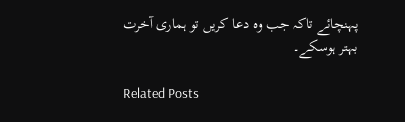پہنچائے تاکہ جب وہ دعا کریں تو ہماری آخرت بہتر ہوسکے۔

Related Posts